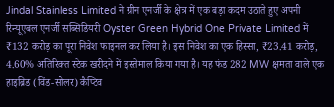Jindal Stainless Limited ने ग्रीन एनर्जी के क्षेत्र में एक बड़ा कदम उठाते हुए अपनी रिन्यूएबल एनर्जी सब्सिडियरी Oyster Green Hybrid One Private Limited में ₹132 करोड़ का पूरा निवेश फाइनल कर लिया है। इस निवेश का एक हिस्सा, ₹23.41 करोड़, 4.60% अतिरिक्त स्टेक खरीदने में इस्तेमाल किया गया है। यह फंड 282 MW क्षमता वाले एक हाइब्रिड (विंड-सोलर) कैप्टिव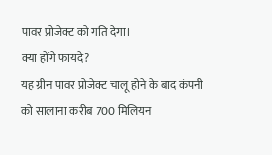पावर प्रोजेक्ट को गति देगा।
क्या होंगे फायदे?
यह ग्रीन पावर प्रोजेक्ट चालू होने के बाद कंपनी को सालाना करीब 700 मिलियन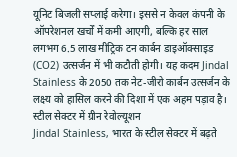यूनिट बिजली सप्लाई करेगा। इससे न केवल कंपनी के ऑपरेशनल खर्चों में कमी आएगी, बल्कि हर साल लगभग 6.5 लाख मीट्रिक टन कार्बन डाइऑक्साइड (CO2) उत्सर्जन में भी कटौती होगी। यह कदम Jindal Stainless के 2050 तक नेट-जीरो कार्बन उत्सर्जन के लक्ष्य को हासिल करने की दिशा में एक अहम पड़ाव है।
स्टील सेक्टर में ग्रीन रेवोल्यूशन
Jindal Stainless, भारत के स्टील सेक्टर में बढ़ते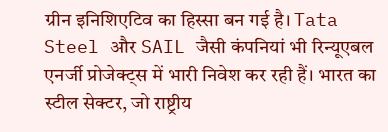ग्रीन इनिशिएटिव का हिस्सा बन गई है। Tata Steel और SAIL जैसी कंपनियां भी रिन्यूएबल एनर्जी प्रोजेक्ट्स में भारी निवेश कर रही हैं। भारत का स्टील सेक्टर, जो राष्ट्रीय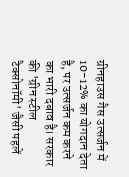ग्रीनहाउस गैस उत्सर्जन में 10-12% का योगदान देता है, पर उत्सर्जन कम करने का भारी दबाव है। सरकार की 'ग्रीन स्टील टैक्सोनॉमी' जैसी पहलें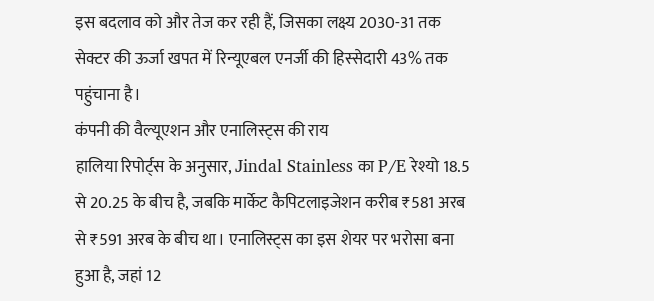इस बदलाव को और तेज कर रही हैं, जिसका लक्ष्य 2030-31 तक सेक्टर की ऊर्जा खपत में रिन्यूएबल एनर्जी की हिस्सेदारी 43% तक पहुंचाना है।
कंपनी की वैल्यूएशन और एनालिस्ट्स की राय
हालिया रिपोर्ट्स के अनुसार, Jindal Stainless का P/E रेश्यो 18.5 से 20.25 के बीच है, जबकि मार्केट कैपिटलाइजेशन करीब ₹581 अरब से ₹591 अरब के बीच था। एनालिस्ट्स का इस शेयर पर भरोसा बना हुआ है, जहां 12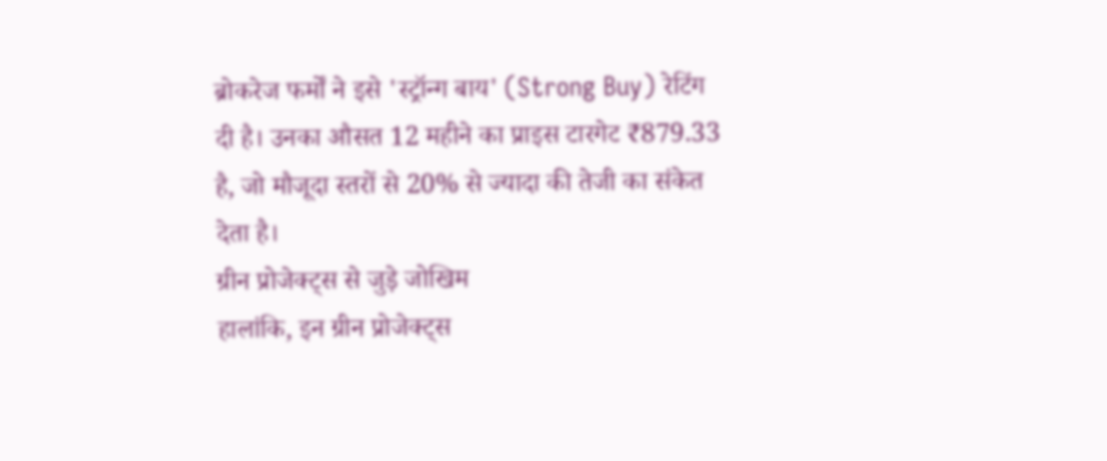ब्रोकरेज फर्मों ने इसे 'स्ट्रॉन्ग बाय' (Strong Buy) रेटिंग दी है। उनका औसत 12 महीने का प्राइस टारगेट ₹879.33 है, जो मौजूदा स्तरों से 20% से ज्यादा की तेजी का संकेत देता है।
ग्रीन प्रोजेक्ट्स से जुड़े जोखिम
हालांकि, इन ग्रीन प्रोजेक्ट्स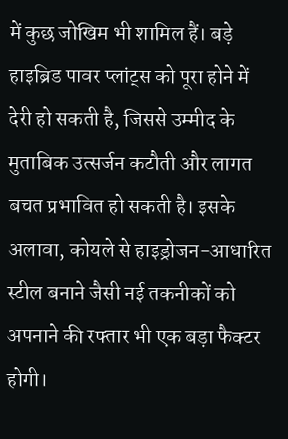में कुछ जोखिम भी शामिल हैं। बड़े हाइब्रिड पावर प्लांट्स को पूरा होने में देरी हो सकती है, जिससे उम्मीद के मुताबिक उत्सर्जन कटौती और लागत बचत प्रभावित हो सकती है। इसके अलावा, कोयले से हाइड्रोजन-आधारित स्टील बनाने जैसी नई तकनीकों को अपनाने की रफ्तार भी एक बड़ा फैक्टर होगी।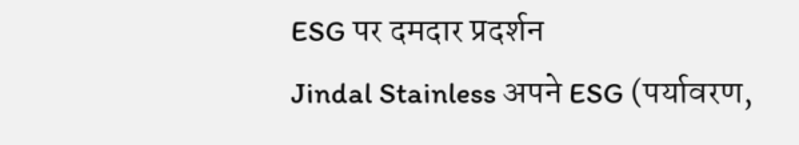ESG पर दमदार प्रदर्शन
Jindal Stainless अपने ESG (पर्यावरण,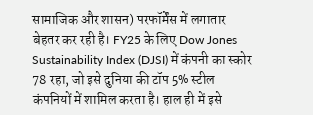सामाजिक और शासन) परफॉर्मेंस में लगातार बेहतर कर रही है। FY25 के लिए Dow Jones Sustainability Index (DJSI) में कंपनी का स्कोर 78 रहा, जो इसे दुनिया की टॉप 5% स्टील कंपनियों में शामिल करता है। हाल ही में इसे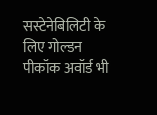सस्टेनेबिलिटी के लिए गोल्डन पीकॉक अवॉर्ड भी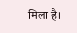मिला है।